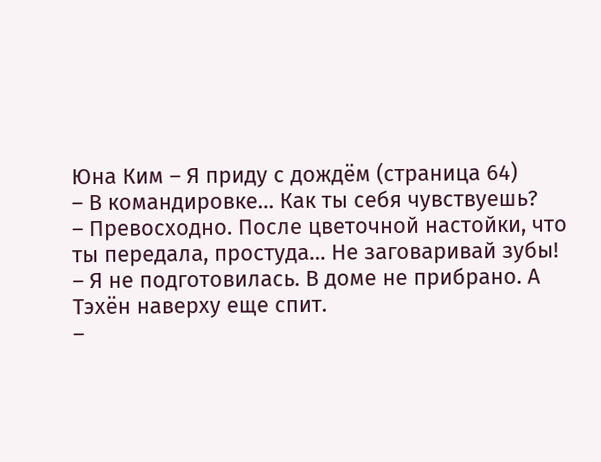Юна Ким – Я приду с дождём (страница 64)
– В командировке… Как ты себя чувствуешь?
– Превосходно. После цветочной настойки, что ты передала, простуда… Не заговаривай зубы!
– Я не подготовилась. В доме не прибрано. А Тэхён наверху еще спит.
–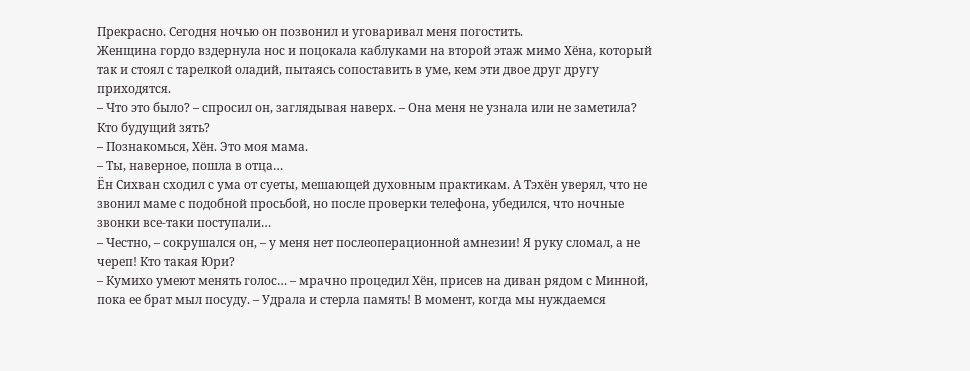Прекрасно. Сегодня ночью он позвонил и уговаривал меня погостить.
Женщина гордо вздернула нос и поцокала каблуками на второй этаж мимо Хёна, который так и стоял с тарелкой оладий, пытаясь сопоставить в уме, кем эти двое друг другу приходятся.
– Что это было? – спросил он, заглядывая наверх. – Она меня не узнала или не заметила? Кто будущий зять?
– Познакомься, Хён. Это моя мама.
– Ты, наверное, пошла в отца…
Ён Сихван сходил с ума от суеты, мешающей духовным практикам. А Тэхён уверял, что не звонил маме с подобной просьбой, но после проверки телефона, убедился, что ночные звонки все-таки поступали…
– Честно, – сокрушался он, – у меня нет послеоперационной амнезии! Я руку сломал, а не череп! Кто такая Юри?
– Кумихо умеют менять голос… – мрачно процедил Хён, присев на диван рядом с Минной, пока ее брат мыл посуду. – Удрала и стерла память! В момент, когда мы нуждаемся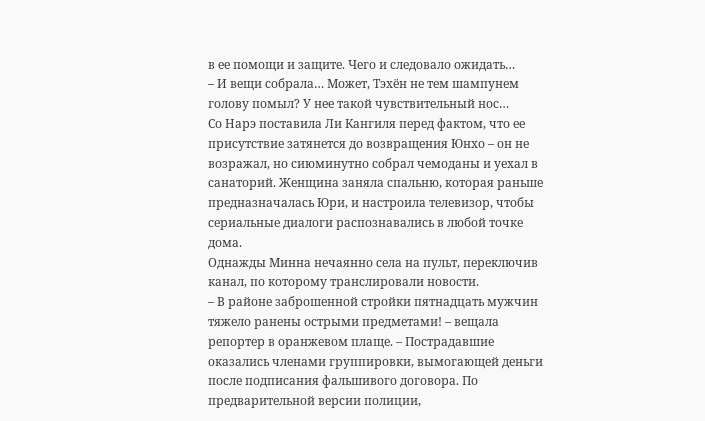в ее помощи и защите. Чего и следовало ожидать…
– И вещи собрала… Может, Тэхён не тем шампунем голову помыл? У нее такой чувствительный нос…
Со Нарэ поставила Ли Кангиля перед фактом, что ее присутствие затянется до возвращения Юнхо – он не возражал, но сиюминутно собрал чемоданы и уехал в санаторий. Женщина заняла спальню, которая раньше предназначалась Юри, и настроила телевизор, чтобы сериальные диалоги распознавались в любой точке дома.
Однажды Минна нечаянно села на пульт, переключив канал, по которому транслировали новости.
– В районе заброшенной стройки пятнадцать мужчин тяжело ранены острыми предметами! – вещала репортер в оранжевом плаще. – Пострадавшие оказались членами группировки, вымогающей деньги после подписания фальшивого договора. По предварительной версии полиции,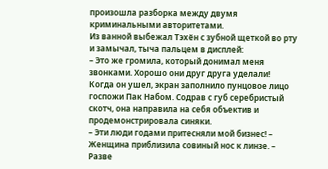произошла разборка между двумя криминальными авторитетами.
Из ванной выбежал Тэхён с зубной щеткой во рту и замычал, тыча пальцем в дисплей:
– Это же громила, который донимал меня звонками. Хорошо они друг друга уделали!
Когда он ушел, экран заполнило пунцовое лицо госпожи Пак Набом. Содрав с губ серебристый скотч, она направила на себя объектив и продемонстрировала синяки.
– Эти люди годами притесняли мой бизнес! – Женщина приблизила совиный нос к линзе. – Разве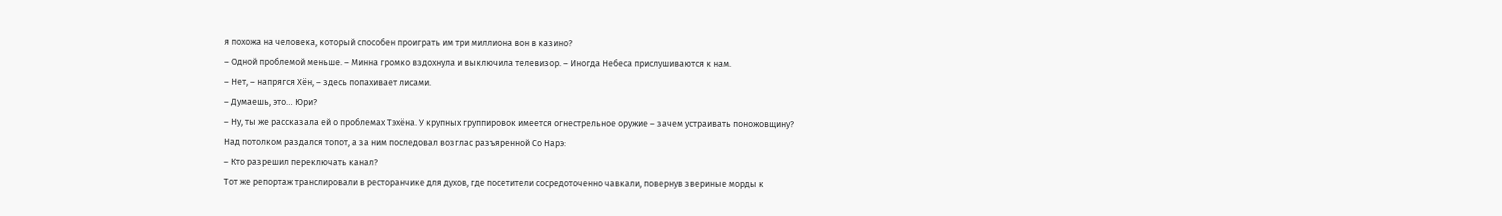я похожа на человека, который способен проиграть им три миллиона вон в казино?
– Одной проблемой меньше. – Минна громко вздохнула и выключила телевизор. – Иногда Небеса прислушиваются к нам.
– Нет, – напрягся Хён, – здесь попахивает лисами.
– Думаешь, это… Юри?
– Ну, ты же рассказала ей о проблемах Тэхёна. У крупных группировок имеется огнестрельное оружие – зачем устраивать поножовщину?
Над потолком раздался топот, а за ним последовал возглас разъяренной Со Нарэ:
– Кто разрешил переключать канал?
Тот же репортаж транслировали в ресторанчике для духов, где посетители сосредоточенно чавкали, повернув звериные морды к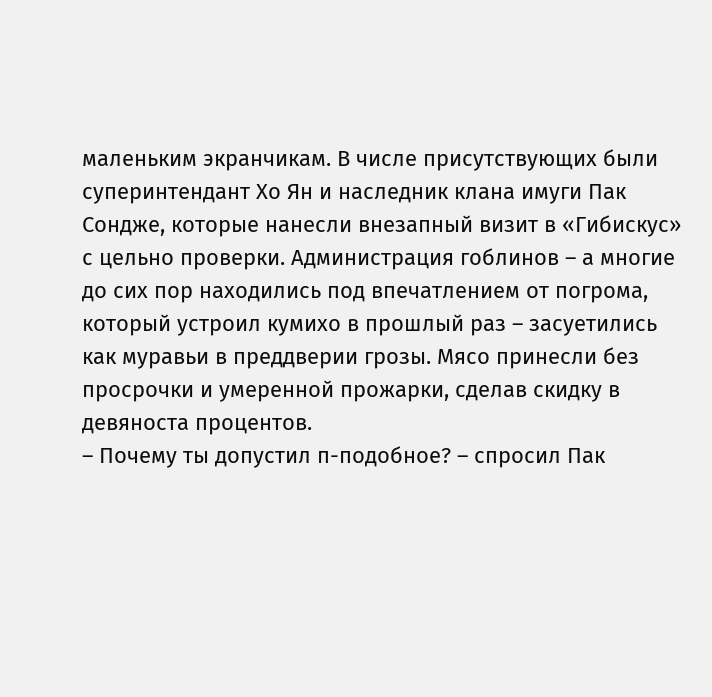маленьким экранчикам. В числе присутствующих были суперинтендант Хо Ян и наследник клана имуги Пак Сондже, которые нанесли внезапный визит в «Гибискус» с цельно проверки. Администрация гоблинов – а многие до сих пор находились под впечатлением от погрома, который устроил кумихо в прошлый раз – засуетились как муравьи в преддверии грозы. Мясо принесли без просрочки и умеренной прожарки, сделав скидку в девяноста процентов.
– Почему ты допустил п-подобное? – спросил Пак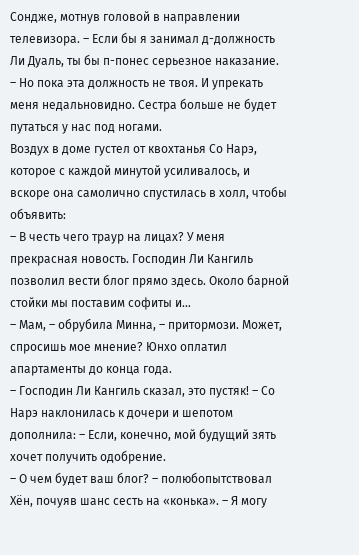Сондже, мотнув головой в направлении телевизора. – Если бы я занимал д-должность Ли Дуаль, ты бы п-понес серьезное наказание.
– Но пока эта должность не твоя. И упрекать меня недальновидно. Сестра больше не будет путаться у нас под ногами.
Воздух в доме густел от квохтанья Со Нарэ, которое с каждой минутой усиливалось, и вскоре она самолично спустилась в холл, чтобы объявить:
– В честь чего траур на лицах? У меня прекрасная новость. Господин Ли Кангиль позволил вести блог прямо здесь. Около барной стойки мы поставим софиты и…
– Мам, – обрубила Минна, – притормози. Может, спросишь мое мнение? Юнхо оплатил апартаменты до конца года.
– Господин Ли Кангиль сказал, это пустяк! – Со Нарэ наклонилась к дочери и шепотом дополнила: – Если, конечно, мой будущий зять хочет получить одобрение.
– О чем будет ваш блог? – полюбопытствовал Хён, почуяв шанс сесть на «конька». – Я могу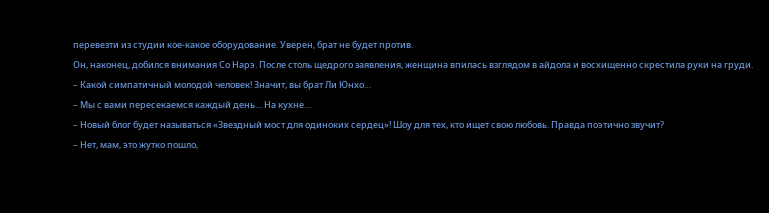перевезти из студии кое-какое оборудование. Уверен, брат не будет против.
Он, наконец, добился внимания Со Нарэ. После столь щедрого заявления, женщина впилась взглядом в айдола и восхищенно скрестила руки на груди.
– Какой симпатичный молодой человек! Значит, вы брат Ли Юнхо…
– Мы с вами пересекаемся каждый день… На кухне…
– Новый блог будет называться «Звездный мост для одиноких сердец»! Шоу для тех, кто ищет свою любовь. Правда поэтично звучит?
– Нет, мам, это жутко пошло,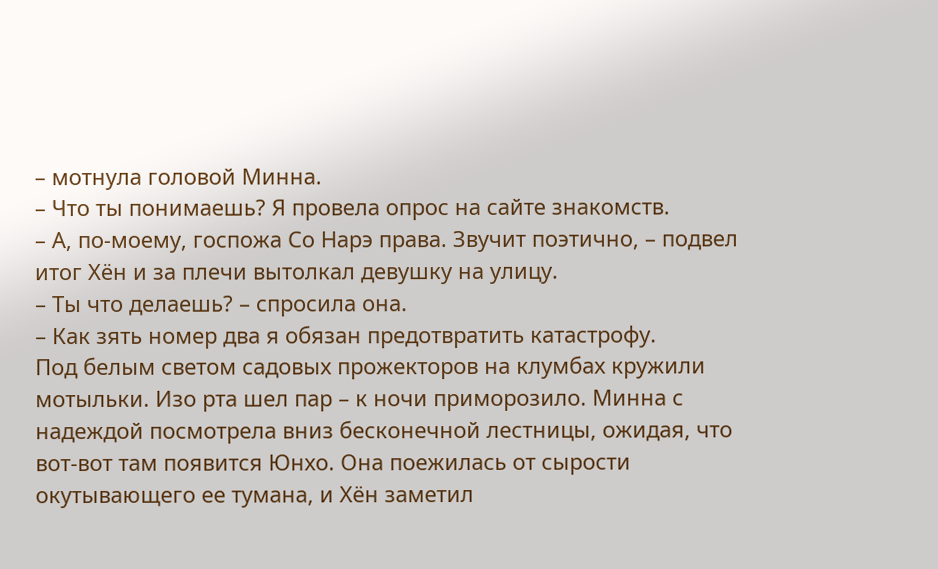– мотнула головой Минна.
– Что ты понимаешь? Я провела опрос на сайте знакомств.
– А, по-моему, госпожа Со Нарэ права. Звучит поэтично, – подвел итог Хён и за плечи вытолкал девушку на улицу.
– Ты что делаешь? – спросила она.
– Как зять номер два я обязан предотвратить катастрофу.
Под белым светом садовых прожекторов на клумбах кружили мотыльки. Изо рта шел пар – к ночи приморозило. Минна с надеждой посмотрела вниз бесконечной лестницы, ожидая, что вот-вот там появится Юнхо. Она поежилась от сырости окутывающего ее тумана, и Хён заметил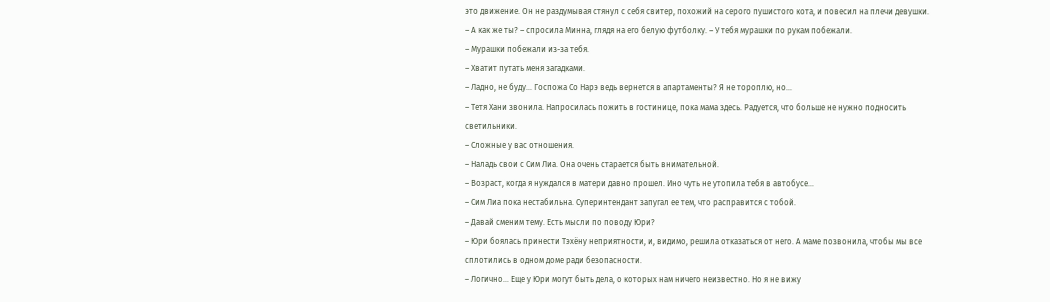это движение. Он не раздумывая стянул с себя свитер, похожий на серого пушистого кота, и повесил на плечи девушки.
– А как же ты? – спросила Минна, глядя на его белую футболку. – У тебя мурашки по рукам побежали.
– Мурашки побежали из-за тебя.
– Хватит путать меня загадками.
– Ладно, не буду… Госпожа Со Нарэ ведь вернется в апартаменты? Я не тороплю, но…
– Тетя Хани звонила. Напросилась пожить в гостинице, пока мама здесь. Радуется, что больше не нужно подносить светильники.
– Сложные у вас отношения.
– Наладь свои с Сим Лиа. Она очень старается быть внимательной.
– Возраст, когда я нуждался в матери давно прошел. Ино чуть не утопила тебя в автобусе…
– Сим Лиа пока нестабильна. Суперинтендант запугал ее тем, что расправится с тобой.
– Давай сменим тему. Есть мысли по поводу Юри?
– Юри боялась принести Тэхёну неприятности, и, видимо, решила отказаться от него. А маме позвонила, чтобы мы все сплотились в одном доме ради безопасности.
– Логично… Еще у Юри могут быть дела, о которых нам ничего неизвестно. Но я не вижу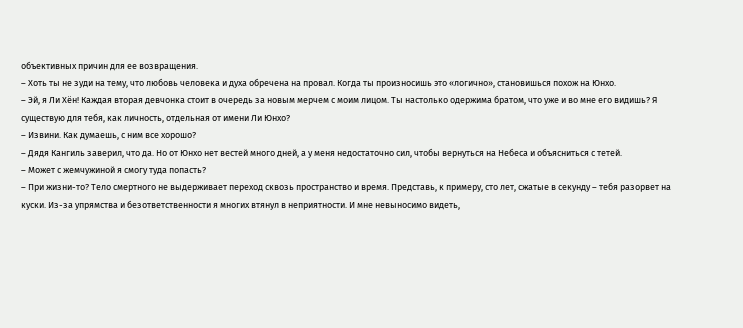объективных причин для ее возвращения.
– Хоть ты не зуди на тему, что любовь человека и духа обречена на провал. Когда ты произносишь это «логично», становишься похож на Юнхо.
– Эй, я Ли Хён! Каждая вторая девчонка стоит в очередь за новым мерчем с моим лицом. Ты настолько одержима братом, что уже и во мне его видишь? Я существую для тебя, как личность, отдельная от имени Ли Юнхо?
– Извини. Как думаешь, с ним все хорошо?
– Дядя Кангиль заверил, что да. Но от Юнхо нет вестей много дней, а у меня недостаточно сил, чтобы вернуться на Небеса и объясниться с тетей.
– Может с жемчужиной я смогу туда попасть?
– При жизни-то? Тело смертного не выдерживает переход сквозь пространство и время. Представь, к примеру, сто лет, сжатые в секунду – тебя разорвет на куски. Из-за упрямства и безответственности я многих втянул в неприятности. И мне невыносимо видеть,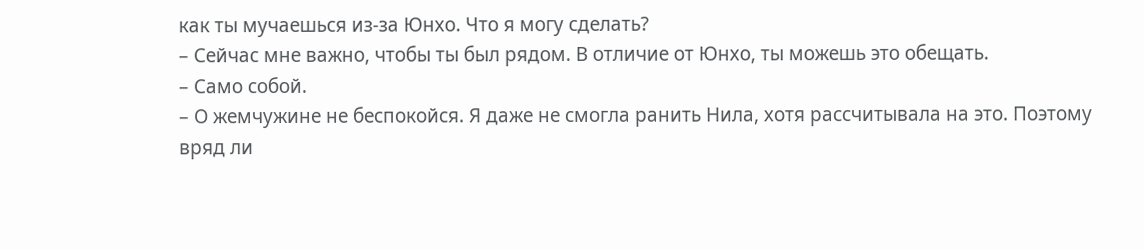как ты мучаешься из-за Юнхо. Что я могу сделать?
– Сейчас мне важно, чтобы ты был рядом. В отличие от Юнхо, ты можешь это обещать.
– Само собой.
– О жемчужине не беспокойся. Я даже не смогла ранить Нила, хотя рассчитывала на это. Поэтому вряд ли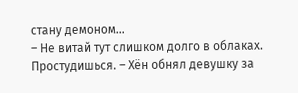стану демоном…
– Не витай тут слишком долго в облаках. Простудишься. – Хён обнял девушку за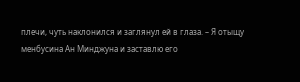плечи, чуть наклонился и заглянул ей в глаза. – Я отыщу менбусина Ан Минджуна и заставлю его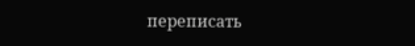переписать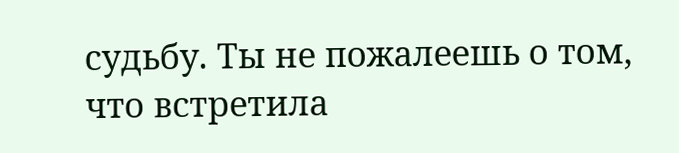судьбу. Ты не пожалеешь о том, что встретила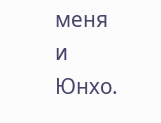меня и Юнхо.